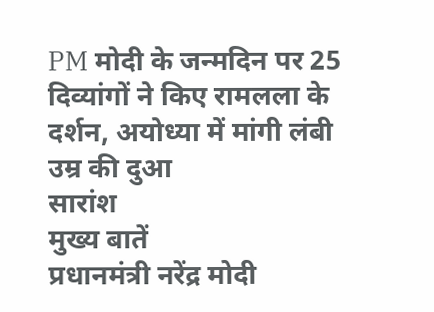PM मोदी के जन्मदिन पर 25 दिव्यांगों ने किए रामलला के दर्शन, अयोध्या में मांगी लंबी उम्र की दुआ
सारांश
मुख्य बातें
प्रधानमंत्री नरेंद्र मोदी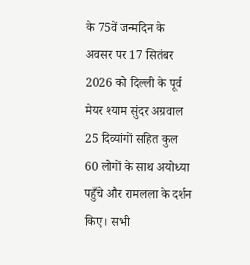के 75वें जन्मदिन के अवसर पर 17 सितंबर 2026 को दिल्ली के पूर्व मेयर श्याम सुंदर अग्रवाल 25 दिव्यांगों सहित कुल 60 लोगों के साथ अयोध्या पहुँचे और रामलला के दर्शन किए। सभी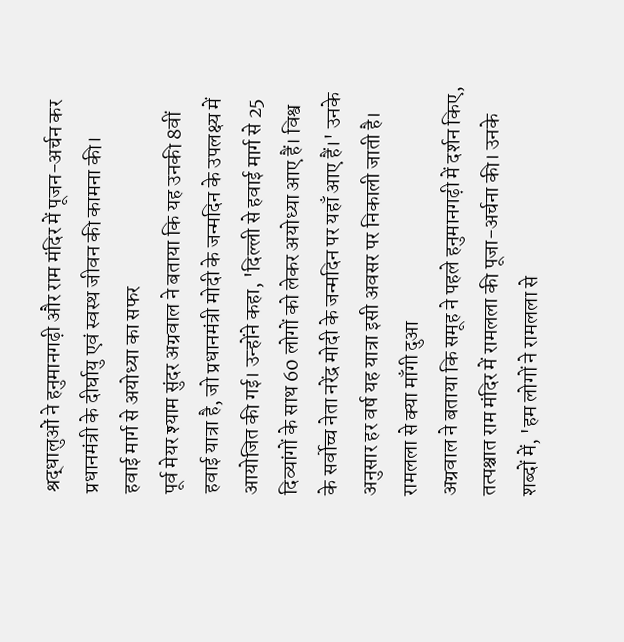श्रद्धालुओं ने हनुमानगढ़ी और राम मंदिर में पूजन-अर्चन कर प्रधानमंत्री के दीर्घायु एवं स्वस्थ जीवन की कामना की।
हवाई मार्ग से अयोध्या का सफर
पूर्व मेयर श्याम सुंदर अग्रवाल ने बताया कि यह उनकी 8वीं हवाई यात्रा है, जो प्रधानमंत्री मोदी के जन्मदिन के उपलक्ष्य में आयोजित की गई। उन्होंने कहा, 'दिल्ली से हवाई मार्ग से 25 दिव्यांगों के साथ 60 लोगों को लेकर अयोध्या आए हैं। विश्व के सर्वोच्च नेता नरेंद्र मोदी के जन्मदिन पर यहाँ आए हैं।' उनके अनुसार हर वर्ष यह यात्रा इसी अवसर पर निकाली जाती है।
रामलला से क्या माँगी दुआ
अग्रवाल ने बताया कि समूह ने पहले हनुमानगढ़ी में दर्शन किए, तत्पश्चात राम मंदिर में रामलला की पूजा-अर्चना की। उनके शब्दों में, 'हम लोगों ने रामलला से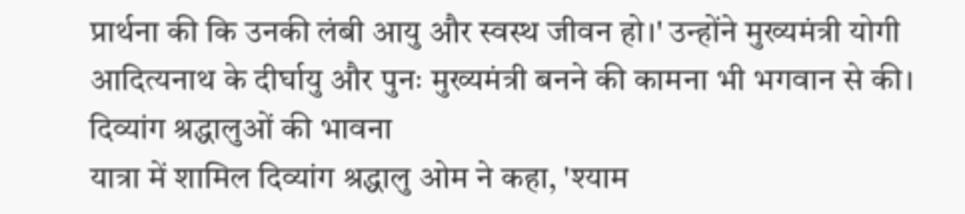प्रार्थना की कि उनकी लंबी आयु और स्वस्थ जीवन हो।' उन्होंने मुख्यमंत्री योगी आदित्यनाथ के दीर्घायु और पुनः मुख्यमंत्री बनने की कामना भी भगवान से की।
दिव्यांग श्रद्धालुओं की भावना
यात्रा में शामिल दिव्यांग श्रद्धालु ओम ने कहा, 'श्याम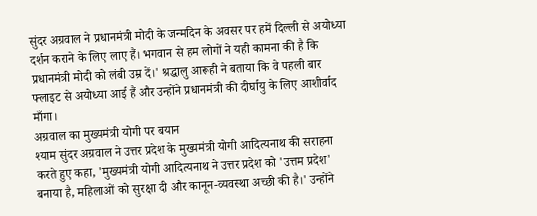सुंदर अग्रवाल ने प्रधानमंत्री मोदी के जन्मदिन के अवसर पर हमें दिल्ली से अयोध्या दर्शन कराने के लिए लाए हैं। भगवान से हम लोगों ने यही कामना की है कि प्रधानमंत्री मोदी को लंबी उम्र दें।' श्रद्धालु आरूही ने बताया कि वे पहली बार फ्लाइट से अयोध्या आई हैं और उन्होंने प्रधानमंत्री की दीर्घायु के लिए आशीर्वाद माँगा।
अग्रवाल का मुख्यमंत्री योगी पर बयान
श्याम सुंदर अग्रवाल ने उत्तर प्रदेश के मुख्यमंत्री योगी आदित्यनाथ की सराहना करते हुए कहा, 'मुख्यमंत्री योगी आदित्यनाथ ने उत्तर प्रदेश को 'उत्तम प्रदेश' बनाया है, महिलाओं को सुरक्षा दी और कानून-व्यवस्था अच्छी की है।' उन्होंने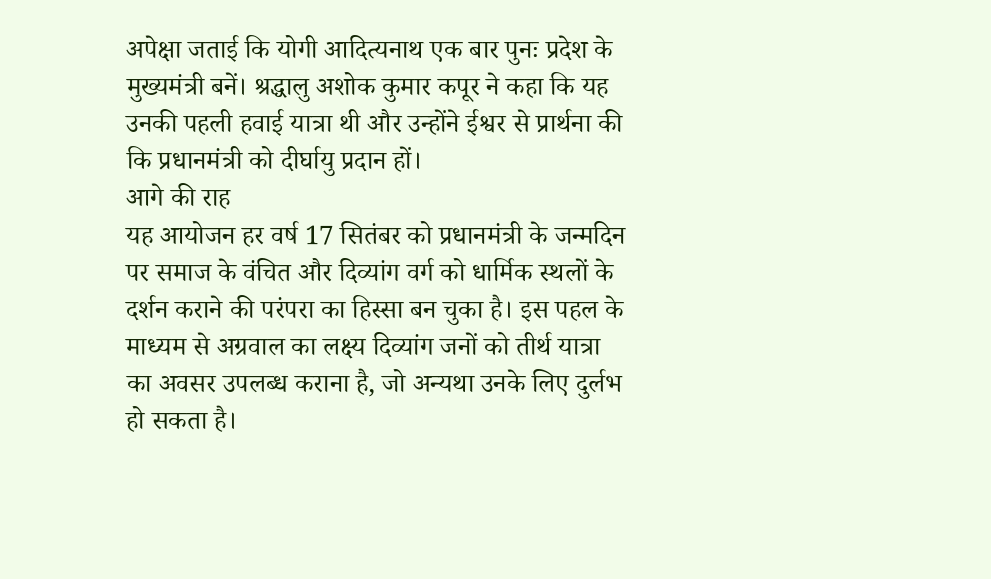अपेक्षा जताई कि योगी आदित्यनाथ एक बार पुनः प्रदेश के मुख्यमंत्री बनें। श्रद्धालु अशोक कुमार कपूर ने कहा कि यह उनकी पहली हवाई यात्रा थी और उन्होंने ईश्वर से प्रार्थना की कि प्रधानमंत्री को दीर्घायु प्रदान हों।
आगे की राह
यह आयोजन हर वर्ष 17 सितंबर को प्रधानमंत्री के जन्मदिन पर समाज के वंचित और दिव्यांग वर्ग को धार्मिक स्थलों के दर्शन कराने की परंपरा का हिस्सा बन चुका है। इस पहल के माध्यम से अग्रवाल का लक्ष्य दिव्यांग जनों को तीर्थ यात्रा का अवसर उपलब्ध कराना है, जो अन्यथा उनके लिए दुर्लभ हो सकता है।